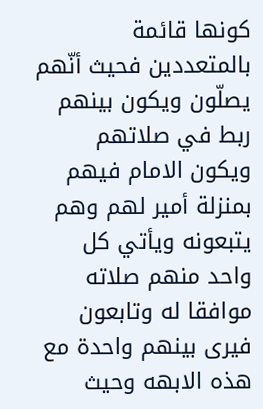كونها قائمة بالمتعددين فحيث أنّهم يصلّون ويكون بينهم ربط في صلاتهم ويكون الامام فيهم بمنزلة أمير لهم وهم يتبعونه ويأتي كل واحد منهم صلاته موافقا له وتابعون فيرى بينهم واحدة مع هذه الابهه وحيث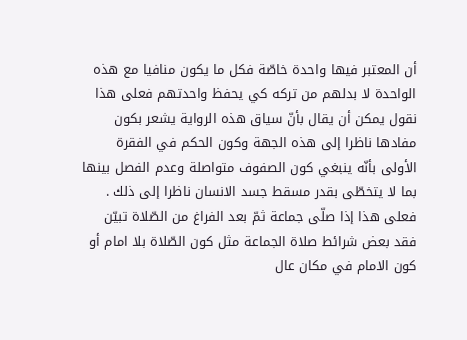أن المعتبر فيها واحدة خاصّة فكل ما يكون منافيا مع هذه الواحدة لا بدلهم من تركه كي يحفظ واحدتهم فعلى هذا نقول يمكن أن يقال بأنّ سياق هذه الرواية يشعر بكون مفادها ناظرا إلى هذه الجهة وكون الحكم في الفقرة الأولى بأنّه ينبغي كون الصفوف متواصلة وعدم الفصل بينها بما لا يتخطّى بقدر مسقط جسد الانسان ناظرا إلى ذلك .
فعلى هذا إذا صلّى جماعة ثمّ بعد الفراغ من الصّلاة تبيّن فقد بعض شرائط صلاة الجماعة مثل كون الصّلاة بلا امام أو كون الامام في مكان عال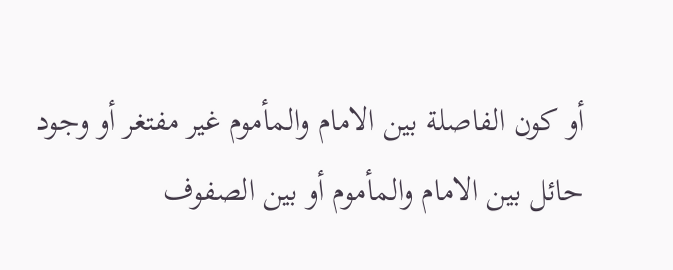أو كون الفاصلة بين الامام والمأموم غير مفتغر أو وجود حائل بين الامام والمأموم أو بين الصفوف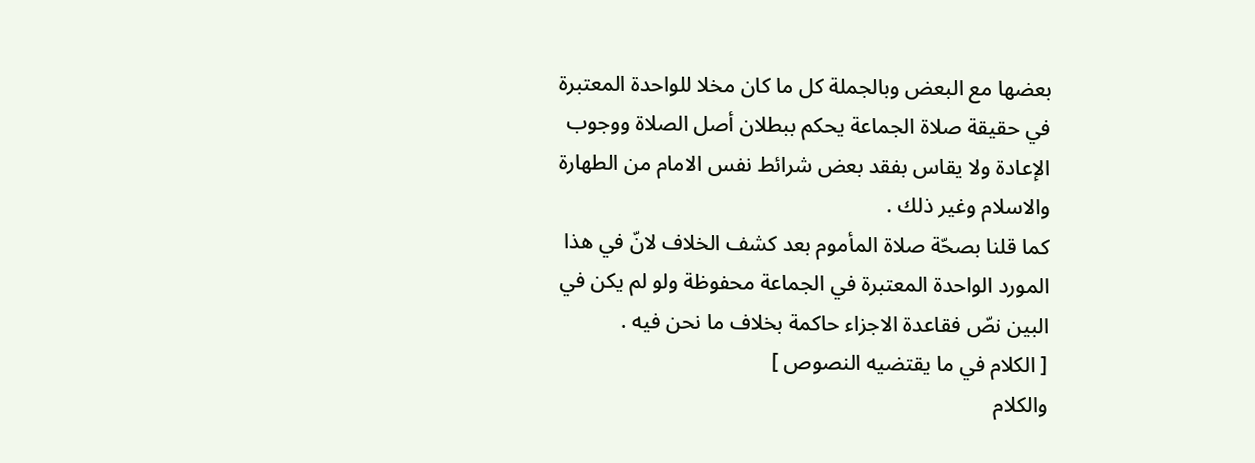بعضها مع البعض وبالجملة كل ما كان مخلا للواحدة المعتبرة في حقيقة صلاة الجماعة يحكم ببطلان أصل الصلاة ووجوب الإعادة ولا يقاس بفقد بعض شرائط نفس الامام من الطهارة والاسلام وغير ذلك .
كما قلنا بصحّة صلاة المأموم بعد كشف الخلاف لانّ في هذا المورد الواحدة المعتبرة في الجماعة محفوظة ولو لم يكن في البين نصّ فقاعدة الاجزاء حاكمة بخلاف ما نحن فيه .
[ الكلام في ما يقتضيه النصوص ]
والكلام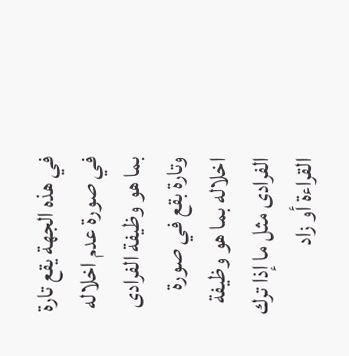في هذه الجهة يقع تارة في صورة عدم اخلاله بما هو وظيفة الفرادى وتارة بقع في صورة اخلاله بما هو وظيفة الفرادى مثل ما إذا ترك القراءة أو زاد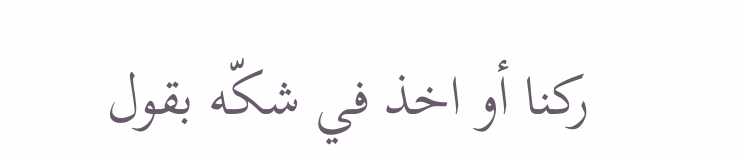ركنا أو اخذ في شكّه بقول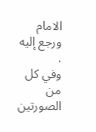الامام ورجع إليه .
وفي كل من الصورتين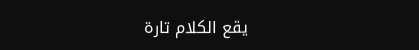يقع الكلام تارة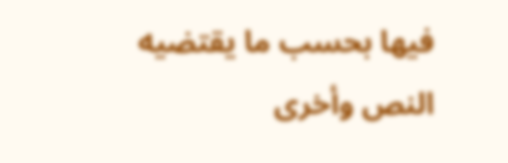فيها بحسب ما يقتضيه النص وأخرى